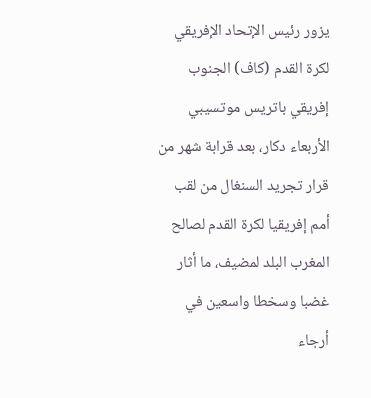يزور رئيس الإتحاد الإفريقي لكرة القدم (كاف) الجنوب إفريقي باتريس موتسيبي الأربعاء دكار، بعد قرابة شهر من قرار تجريد السنغال من لقب أمم إفريقيا لكرة القدم لصالح المغرب البلد لمضيف، ما أثار غضبا وسخطا واسعين في أرجاء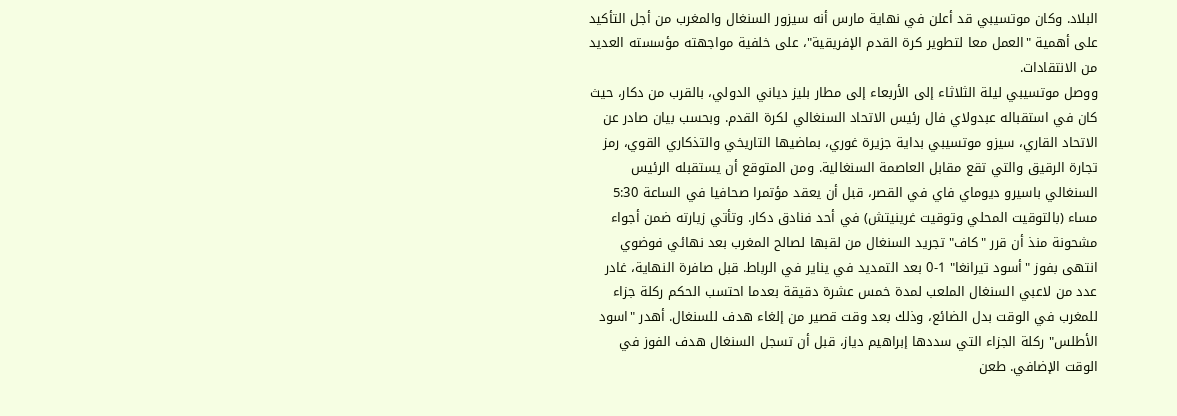البلاد. وكان موتسيبي قد أعلن في نهاية مارس أنه سيزور السنغال والمغرب من أجل التأكيد على أهمية "العمل معا لتطوير كرة القدم الإفريقية"، على خلفية مواجهته مؤسسته العديد من الانتقادات.
ووصل موتسيبي ليلة الثلاثاء إلى الأربعاء إلى مطار بليز دياني الدولي، بالقرب من دكار، حيث كان في استقباله عبدولاي فال رئيس الاتحاد السنغالي لكرة القدم. وبحسب بيان صادر عن الاتحاد القاري، سيزو موتسيبي بداية جزيرة غوري، بماضيها التاريخي والتذكاري القوي، رمز تجارة الرقيق والتي تقع مقابل العاصمة السنغالية. ومن المتوقع أن يستقبله الرئيس السنغالي باسيرو ديوماي فاي في القصر، قبل أن يعقد مؤتمرا صحافيا في الساعة 5:30 مساء (بالتوقيت المحلي وتوقيت غرينيتش) في أحد فنادق دكار. وتأتي زيارته ضمن أجواء مشحونة منذ أن قرر "كاف" تجريد السنغال من لقبها لصالح المغرب بعد نهائي فوضوي انتهى بفوز "أسود تيرانغا" 1-0 بعد التمديد في يناير في الرباط. قبل صافرة النهاية، غادر عدد من لاعبي السنغال الملعب لمدة خمس عشرة دقيقة بعدما احتسب الحكم ركلة جزاء للمغرب في الوقت بدل الضائع، وذلك بعد وقت قصير من إلغاء هدف للسنغال. أهدر "اسود الأطلس" ركلة الجزاء التي سددها إبراهيم دياز، قبل أن تسجل السنغال هدف الفوز في الوقت الإضافي. طعن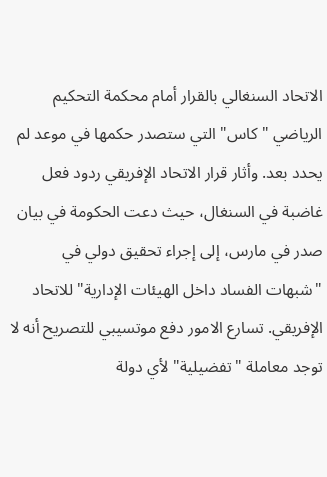الاتحاد السنغالي بالقرار أمام محكمة التحكيم الرياضي "كاس" التي ستصدر حكمها في موعد لم يحدد بعد. وأثار قرار الاتحاد الإفريقي ردود فعل غاضبة في السنغال، حيث دعت الحكومة في بيان صدر في مارس، إلى إجراء تحقيق دولي في "شبهات الفساد داخل الهيئات الإدارية" للاتحاد الإفريقي. تسارع الامور دفع موتسيبي للتصريح أنه لا توجد معاملة "تفضيلية" لأي دولة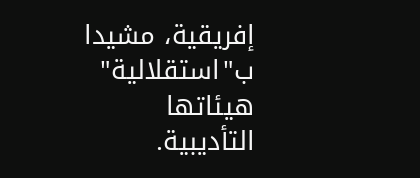إفريقية، مشيدا ب"استقلالية" هيئاتها التأديبية.